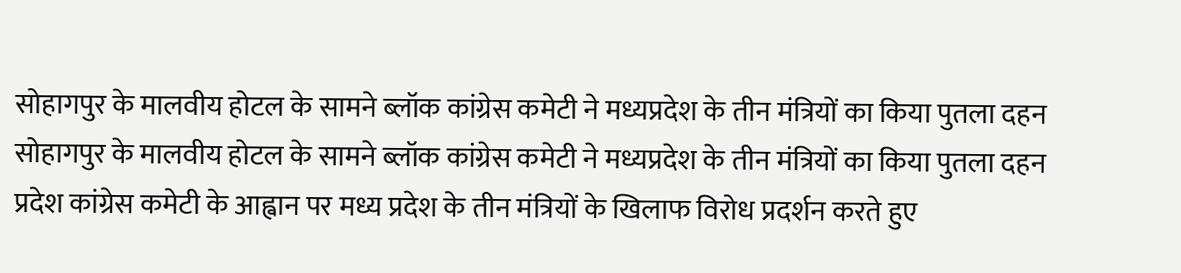सोहागपुर के मालवीय होटल के सामने ब्लॉक कांग्रेस कमेटी ने मध्यप्रदेश के तीन मंत्रियों का किया पुतला दहन सोहागपुर के मालवीय होटल के सामने ब्लॉक कांग्रेस कमेटी ने मध्यप्रदेश के तीन मंत्रियों का किया पुतला दहन प्रदेश कांग्रेस कमेटी के आह्वान पर मध्य प्रदेश के तीन मंत्रियों के खिलाफ विरोध प्रदर्शन करते हुए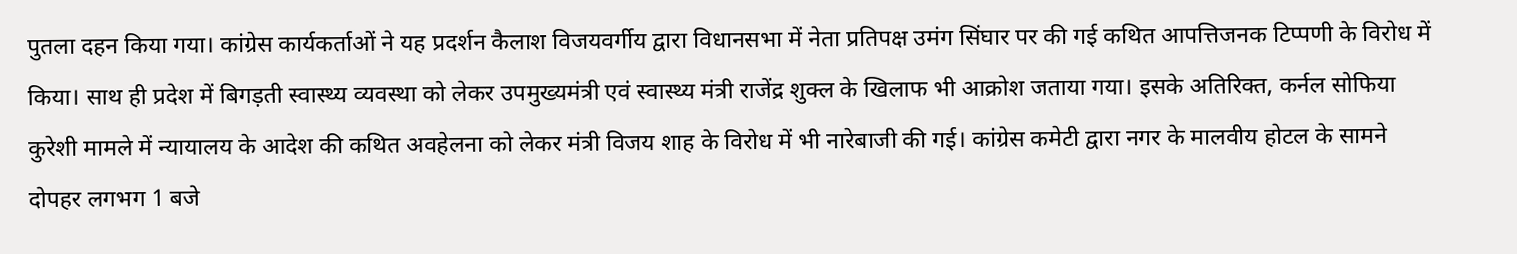पुतला दहन किया गया। कांग्रेस कार्यकर्ताओं ने यह प्रदर्शन कैलाश विजयवर्गीय द्वारा विधानसभा में नेता प्रतिपक्ष उमंग सिंघार पर की गई कथित आपत्तिजनक टिप्पणी के विरोध में किया। साथ ही प्रदेश में बिगड़ती स्वास्थ्य व्यवस्था को लेकर उपमुख्यमंत्री एवं स्वास्थ्य मंत्री राजेंद्र शुक्ल के खिलाफ भी आक्रोश जताया गया। इसके अतिरिक्त, कर्नल सोफिया कुरेशी मामले में न्यायालय के आदेश की कथित अवहेलना को लेकर मंत्री विजय शाह के विरोध में भी नारेबाजी की गई। कांग्रेस कमेटी द्वारा नगर के मालवीय होटल के सामने दोपहर लगभग 1 बजे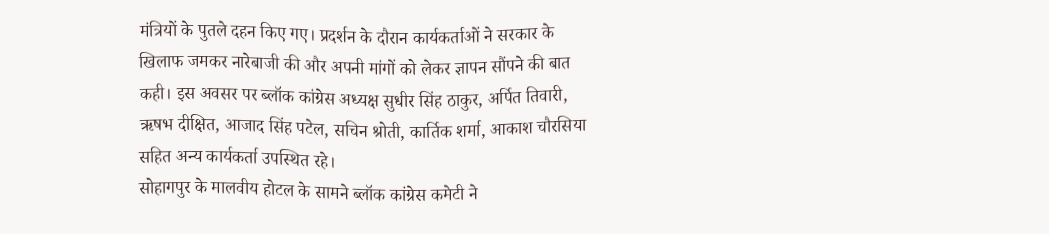मंत्रियों के पुतले दहन किए गए। प्रदर्शन के दौरान कार्यकर्ताओं ने सरकार के खिलाफ जमकर नारेबाजी की और अपनी मांगों को लेकर ज्ञापन सौंपने की बात कही। इस अवसर पर ब्लॉक कांग्रेस अध्यक्ष सुधीर सिंह ठाकुर, अर्पित तिवारी, ऋषभ दीक्षित, आजाद सिंह पटेल, सचिन श्रोती, कार्तिक शर्मा, आकाश चौरसिया सहित अन्य कार्यकर्ता उपस्थित रहे।
सोहागपुर के मालवीय होटल के सामने ब्लॉक कांग्रेस कमेटी ने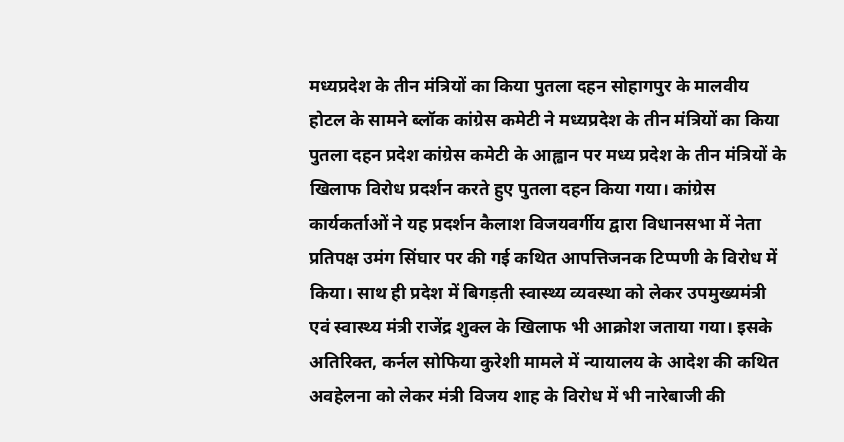मध्यप्रदेश के तीन मंत्रियों का किया पुतला दहन सोहागपुर के मालवीय होटल के सामने ब्लॉक कांग्रेस कमेटी ने मध्यप्रदेश के तीन मंत्रियों का किया पुतला दहन प्रदेश कांग्रेस कमेटी के आह्वान पर मध्य प्रदेश के तीन मंत्रियों के खिलाफ विरोध प्रदर्शन करते हुए पुतला दहन किया गया। कांग्रेस कार्यकर्ताओं ने यह प्रदर्शन कैलाश विजयवर्गीय द्वारा विधानसभा में नेता प्रतिपक्ष उमंग सिंघार पर की गई कथित आपत्तिजनक टिप्पणी के विरोध में किया। साथ ही प्रदेश में बिगड़ती स्वास्थ्य व्यवस्था को लेकर उपमुख्यमंत्री एवं स्वास्थ्य मंत्री राजेंद्र शुक्ल के खिलाफ भी आक्रोश जताया गया। इसके अतिरिक्त, कर्नल सोफिया कुरेशी मामले में न्यायालय के आदेश की कथित अवहेलना को लेकर मंत्री विजय शाह के विरोध में भी नारेबाजी की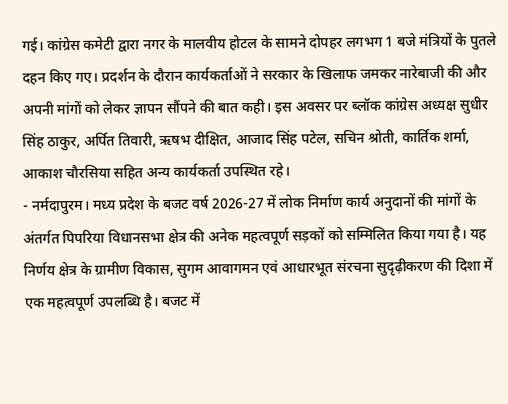गई। कांग्रेस कमेटी द्वारा नगर के मालवीय होटल के सामने दोपहर लगभग 1 बजे मंत्रियों के पुतले दहन किए गए। प्रदर्शन के दौरान कार्यकर्ताओं ने सरकार के खिलाफ जमकर नारेबाजी की और अपनी मांगों को लेकर ज्ञापन सौंपने की बात कही। इस अवसर पर ब्लॉक कांग्रेस अध्यक्ष सुधीर सिंह ठाकुर, अर्पित तिवारी, ऋषभ दीक्षित, आजाद सिंह पटेल, सचिन श्रोती, कार्तिक शर्मा, आकाश चौरसिया सहित अन्य कार्यकर्ता उपस्थित रहे।
- नर्मदापुरम। मध्य प्रदेश के बजट वर्ष 2026-27 में लोक निर्माण कार्य अनुदानों की मांगों के अंतर्गत पिपरिया विधानसभा क्षेत्र की अनेक महत्वपूर्ण सड़कों को सम्मिलित किया गया है। यह निर्णय क्षेत्र के ग्रामीण विकास, सुगम आवागमन एवं आधारभूत संरचना सुदृढ़ीकरण की दिशा में एक महत्वपूर्ण उपलब्धि है। बजट में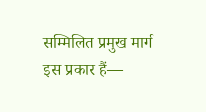सम्मिलित प्रमुख मार्ग इस प्रकार हैं—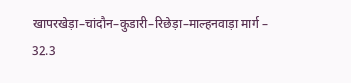खापरखेड़ा–चांदौन–कुडारी–रिछेड़ा–माल्हनवाड़ा मार्ग – 32.3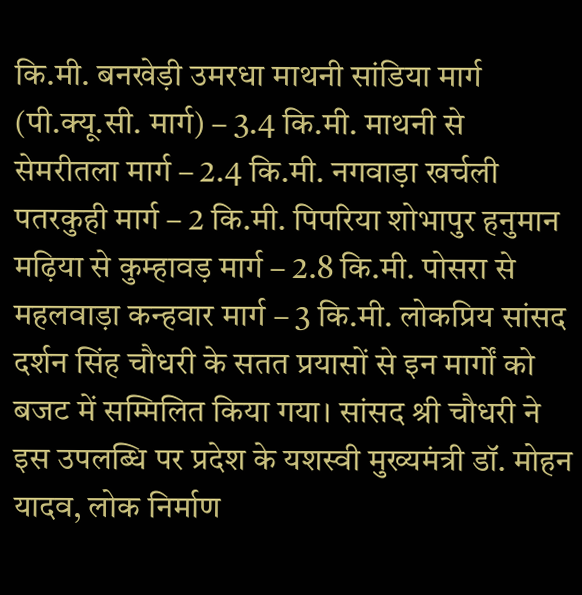कि.मी. बनखेड़ी उमरधा माथनी सांडिया मार्ग (पी.क्यू.सी. मार्ग) – 3.4 कि.मी. माथनी से सेमरीतला मार्ग – 2.4 कि.मी. नगवाड़ा खर्चली पतरकुही मार्ग – 2 कि.मी. पिपरिया शोभापुर हनुमान मढ़िया से कुम्हावड़ मार्ग – 2.8 कि.मी. पोसरा से महलवाड़ा कन्हवार मार्ग – 3 कि.मी. लोकप्रिय सांसद दर्शन सिंह चौधरी के सतत प्रयासों से इन मार्गों को बजट में सम्मिलित किया गया। सांसद श्री चौधरी ने इस उपलब्धि पर प्रदेश के यशस्वी मुख्यमंत्री डॉ. मोहन यादव, लोक निर्माण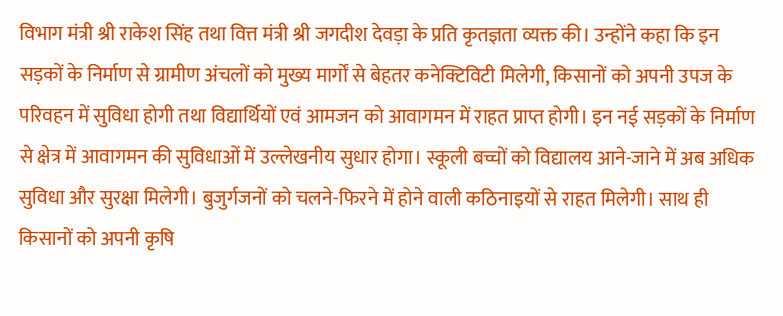विभाग मंत्री श्री राकेश सिंह तथा वित्त मंत्री श्री जगदीश देवड़ा के प्रति कृतज्ञता व्यक्त की। उन्होंने कहा कि इन सड़कों के निर्माण से ग्रामीण अंचलों को मुख्य मार्गों से बेहतर कनेक्टिविटी मिलेगी, किसानों को अपनी उपज के परिवहन में सुविधा होगी तथा विद्यार्थियों एवं आमजन को आवागमन में राहत प्राप्त होगी। इन नई सड़कों के निर्माण से क्षेत्र में आवागमन की सुविधाओं में उल्लेखनीय सुधार होगा। स्कूली बच्चों को विद्यालय आने-जाने में अब अधिक सुविधा और सुरक्षा मिलेगी। बुजुर्गजनों को चलने-फिरने में होने वाली कठिनाइयों से राहत मिलेगी। साथ ही किसानों को अपनी कृषि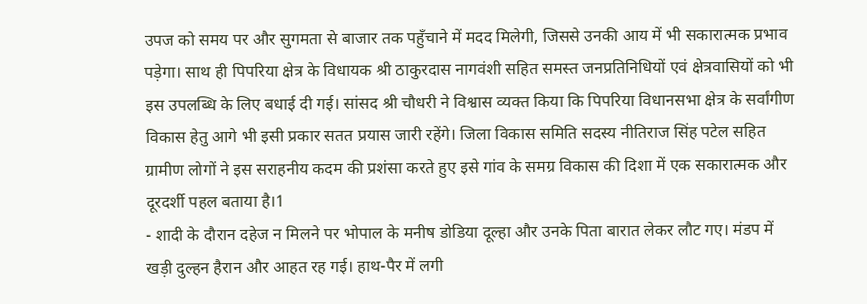उपज को समय पर और सुगमता से बाजार तक पहुँचाने में मदद मिलेगी, जिससे उनकी आय में भी सकारात्मक प्रभाव पड़ेगा। साथ ही पिपरिया क्षेत्र के विधायक श्री ठाकुरदास नागवंशी सहित समस्त जनप्रतिनिधियों एवं क्षेत्रवासियों को भी इस उपलब्धि के लिए बधाई दी गई। सांसद श्री चौधरी ने विश्वास व्यक्त किया कि पिपरिया विधानसभा क्षेत्र के सर्वांगीण विकास हेतु आगे भी इसी प्रकार सतत प्रयास जारी रहेंगे। जिला विकास समिति सदस्य नीतिराज सिंह पटेल सहित ग्रामीण लोगों ने इस सराहनीय कदम की प्रशंसा करते हुए इसे गांव के समग्र विकास की दिशा में एक सकारात्मक और दूरदर्शी पहल बताया है।1
- शादी के दौरान दहेज न मिलने पर भोपाल के मनीष डोडिया दूल्हा और उनके पिता बारात लेकर लौट गए। मंडप में खड़ी दुल्हन हैरान और आहत रह गई। हाथ-पैर में लगी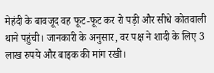मेहंदी के बावजूद वह फूट-फूट कर रो पड़ी और सीधे कोतवाली थाने पहुंची। जानकारी के अनुसार, वर पक्ष ने शादी के लिए 3 लाख रुपये और बाइक की मांग रखी।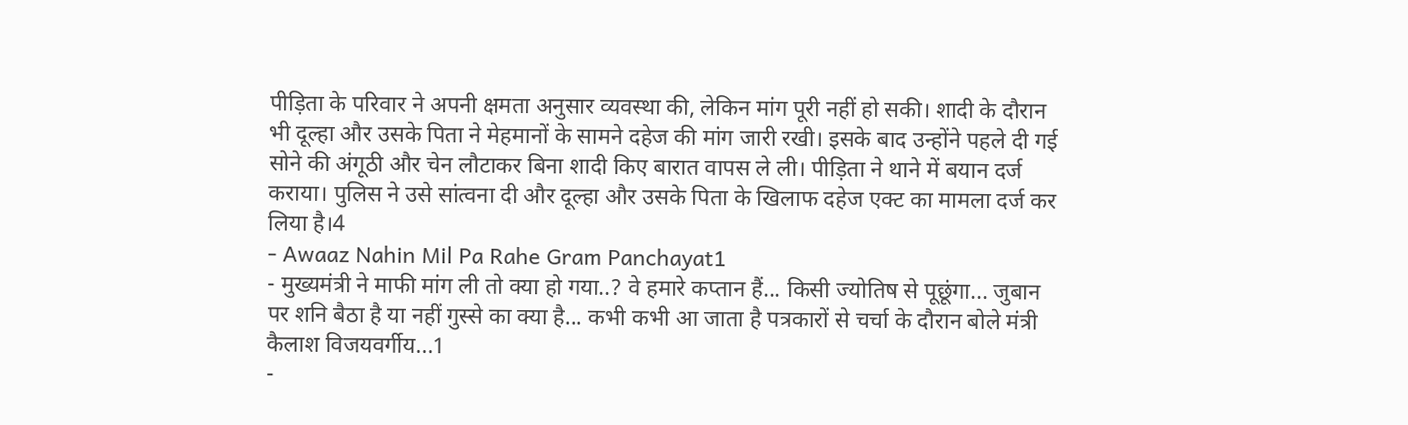पीड़िता के परिवार ने अपनी क्षमता अनुसार व्यवस्था की, लेकिन मांग पूरी नहीं हो सकी। शादी के दौरान भी दूल्हा और उसके पिता ने मेहमानों के सामने दहेज की मांग जारी रखी। इसके बाद उन्होंने पहले दी गई सोने की अंगूठी और चेन लौटाकर बिना शादी किए बारात वापस ले ली। पीड़िता ने थाने में बयान दर्ज कराया। पुलिस ने उसे सांत्वना दी और दूल्हा और उसके पिता के खिलाफ दहेज एक्ट का मामला दर्ज कर लिया है।4
- Awaaz Nahin Mil Pa Rahe Gram Panchayat1
- मुख्यमंत्री ने माफी मांग ली तो क्या हो गया..? वे हमारे कप्तान हैं... किसी ज्योतिष से पूछूंगा... जुबान पर शनि बैठा है या नहीं गुस्से का क्या है... कभी कभी आ जाता है पत्रकारों से चर्चा के दौरान बोले मंत्री कैलाश विजयवर्गीय...1
-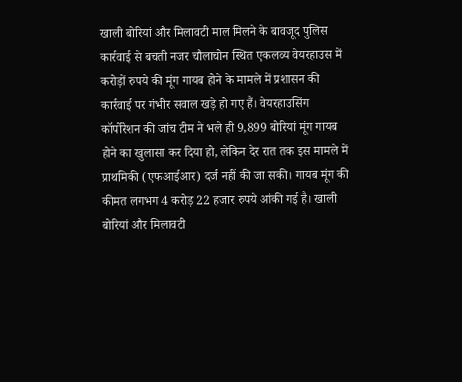खाली बोरियां और मिलावटी माल मिलने के बावजूद पुलिस कार्रवाई से बचती नजर चौलाचोन स्थित एकलव्य वेयरहाउस में करोड़ों रुपये की मूंग गायब होने के मामले में प्रशासन की कार्रवाई पर गंभीर सवाल खड़े हो गए हैं। वेयरहाउसिंग कॉर्पोरेशन की जांच टीम ने भले ही 9,899 बोरियां मूंग गायब होने का खुलासा कर दिया हो, लेकिन देर रात तक इस मामले में प्राथमिकी (एफआईआर) दर्ज नहीं की जा सकी। गायब मूंग की कीमत लगभग 4 करोड़ 22 हजार रुपये आंकी गई है। खाली बोरियां और मिलावटी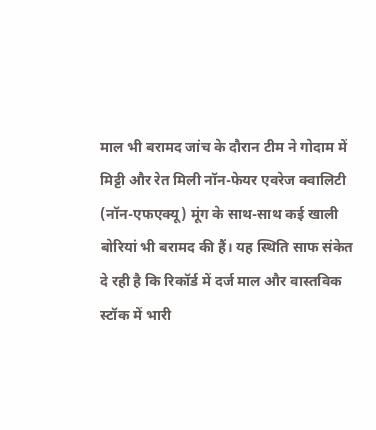माल भी बरामद जांच के दौरान टीम ने गोदाम में मिट्टी और रेत मिली नॉन-फेयर एवरेज क्वालिटी (नॉन-एफएक्यू) मूंग के साथ-साथ कई खाली बोरियां भी बरामद की हैं। यह स्थिति साफ संकेत दे रही है कि रिकॉर्ड में दर्ज माल और वास्तविक स्टॉक में भारी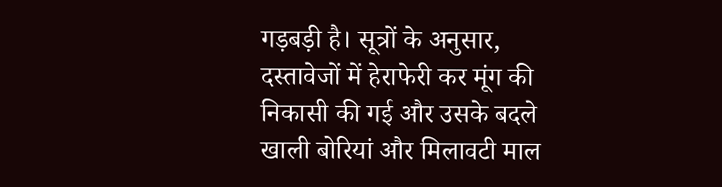गड़बड़ी है। सूत्रों के अनुसार, दस्तावेजों में हेराफेरी कर मूंग की निकासी की गई और उसके बदले खाली बोरियां और मिलावटी माल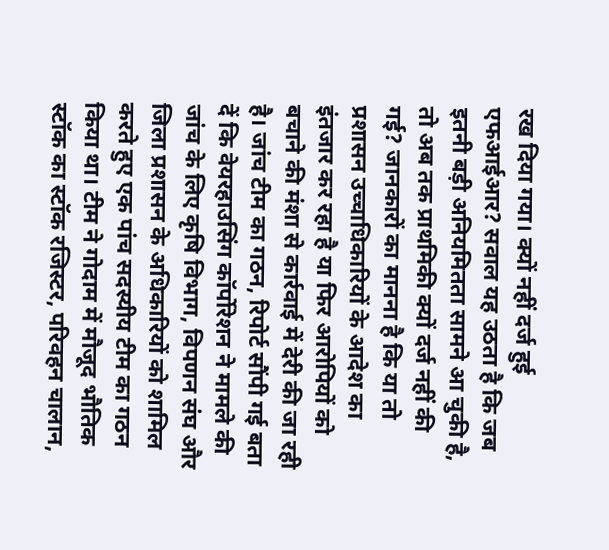रख दिया गया। क्यों नहीं दर्ज हुई एफआईआर? सवाल यह उठता है कि जब इतनी बड़ी अनियमितता सामने आ चुकी है, तो अब तक प्राथमिकी क्यों दर्ज नहीं की गई? जानकारों का मानना है कि या तो प्रशासन उच्चाधिकारियों के आदेश का इंतजार कर रहा है या फिर आरोपियों को बचाने की मंशा से कार्रवाई में देरी की जा रही है। जांच टीम का गठन, रिपोर्ट सौंपी गई बता दें कि वेयरहाउसिंग कॉर्पोरेशन ने मामले की जांच के लिए कृषि विभाग, विपणन संघ और जिला प्रशासन के अधिकारियों को शामिल करते हुए एक पांच सदस्यीय टीम का गठन किया था। टीम ने गोदाम में मौजूद भौतिक स्टॉक का स्टॉक रजिस्टर, परिवहन चालान,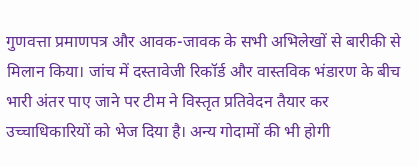गुणवत्ता प्रमाणपत्र और आवक-जावक के सभी अभिलेखों से बारीकी से मिलान किया। जांच में दस्तावेजी रिकॉर्ड और वास्तविक भंडारण के बीच भारी अंतर पाए जाने पर टीम ने विस्तृत प्रतिवेदन तैयार कर उच्चाधिकारियों को भेज दिया है। अन्य गोदामों की भी होगी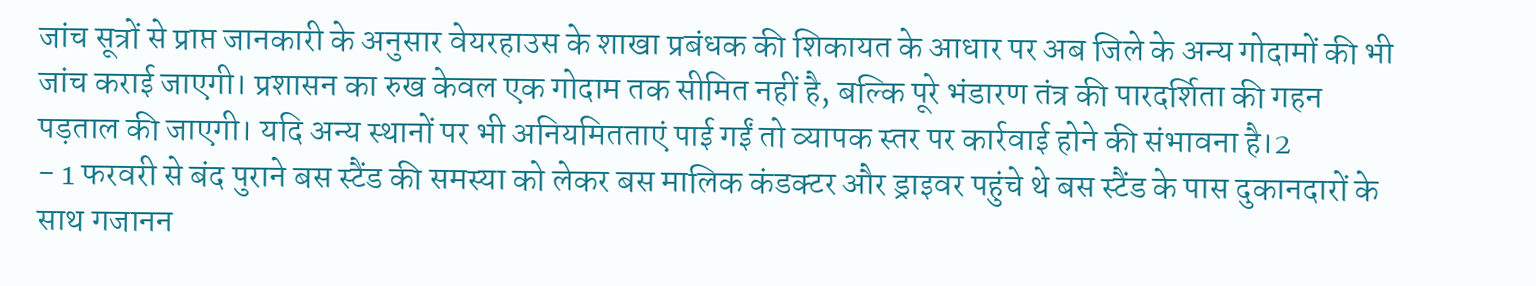जांच सूत्रों से प्राप्त जानकारी के अनुसार वेयरहाउस के शाखा प्रबंधक की शिकायत के आधार पर अब जिले के अन्य गोदामों की भी जांच कराई जाएगी। प्रशासन का रुख केवल एक गोदाम तक सीमित नहीं है, बल्कि पूरे भंडारण तंत्र की पारदर्शिता की गहन पड़ताल की जाएगी। यदि अन्य स्थानों पर भी अनियमितताएं पाई गईं तो व्यापक स्तर पर कार्रवाई होने की संभावना है।2
- 1 फरवरी से बंद पुराने बस स्टैंड की समस्या को लेकर बस मालिक कंडक्टर और ड्राइवर पहुंचे थे बस स्टैंड के पास दुकानदारों के साथ गजानन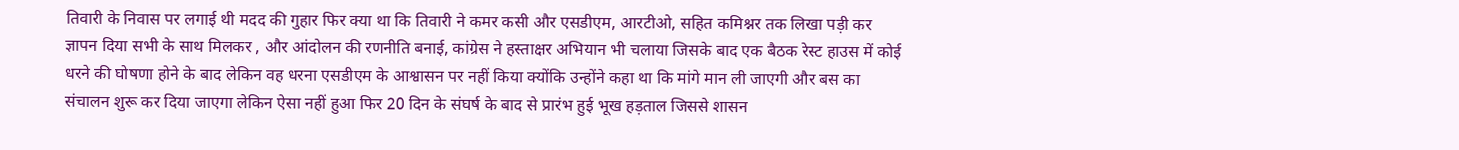तिवारी के निवास पर लगाई थी मदद की गुहार फिर क्या था कि तिवारी ने कमर कसी और एसडीएम, आरटीओ, सहित कमिश्नर तक लिखा पड़ी कर ज्ञापन दिया सभी के साथ मिलकर , और आंदोलन की रणनीति बनाई, कांग्रेस ने हस्ताक्षर अभियान भी चलाया जिसके बाद एक बैठक रेस्ट हाउस में कोई धरने की घोषणा होने के बाद लेकिन वह धरना एसडीएम के आश्वासन पर नहीं किया क्योंकि उन्होंने कहा था कि मांगे मान ली जाएगी और बस का संचालन शुरू कर दिया जाएगा लेकिन ऐसा नहीं हुआ फिर 20 दिन के संघर्ष के बाद से प्रारंभ हुई भूख हड़ताल जिससे शासन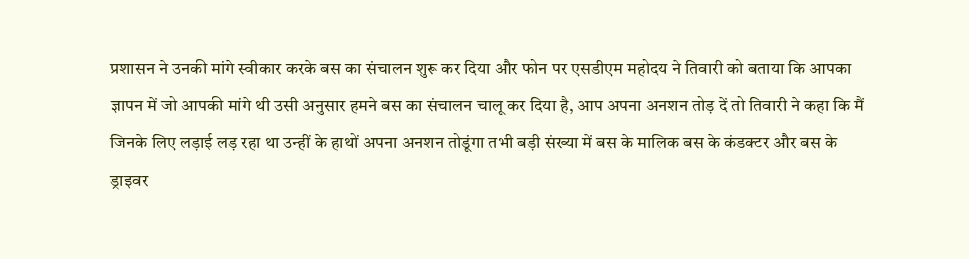प्रशासन ने उनकी मांगे स्वीकार करके बस का संचालन शुरू कर दिया और फोन पर एसडीएम महोदय ने तिवारी को बताया कि आपका ज्ञापन में जो आपकी मांगे थी उसी अनुसार हमने बस का संचालन चालू कर दिया है, आप अपना अनशन तोड़ दें तो तिवारी ने कहा कि मैं जिनके लिए लड़ाई लड़ रहा था उन्हीं के हाथों अपना अनशन तोडूंगा तभी बड़ी संख्या में बस के मालिक बस के कंडक्टर और बस के ड्राइवर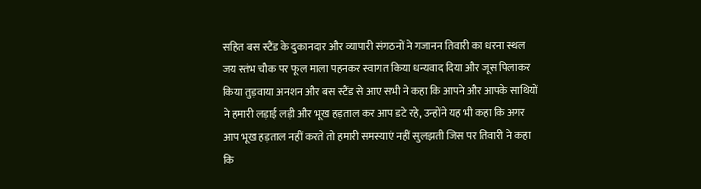सहित बस स्टैंड के दुकानदार और व्यापारी संगठनों ने गजानन तिवारी का धरना स्थल जय स्तंभ चौक पर फूल माला पहनकर स्वागत किया धन्यवाद दिया और जूस पिलाकर किया तुड़वाया अनशन और बस स्टैंड से आए सभी ने कहा कि आपने और आपके साथियों ने हमारी लड़ाई लड़ी और भूख हड़ताल कर आप डटे रहे, उन्होंने यह भी कहा कि अगर आप भूख हड़ताल नहीं करते तो हमारी समस्याएं नहीं सुलझती जिस पर तिवारी ने कहा कि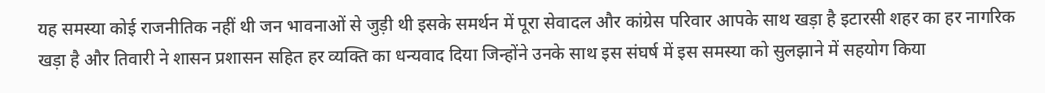यह समस्या कोई राजनीतिक नहीं थी जन भावनाओं से जुड़ी थी इसके समर्थन में पूरा सेवादल और कांग्रेस परिवार आपके साथ खड़ा है इटारसी शहर का हर नागरिक खड़ा है और तिवारी ने शासन प्रशासन सहित हर व्यक्ति का धन्यवाद दिया जिन्होंने उनके साथ इस संघर्ष में इस समस्या को सुलझाने में सहयोग किया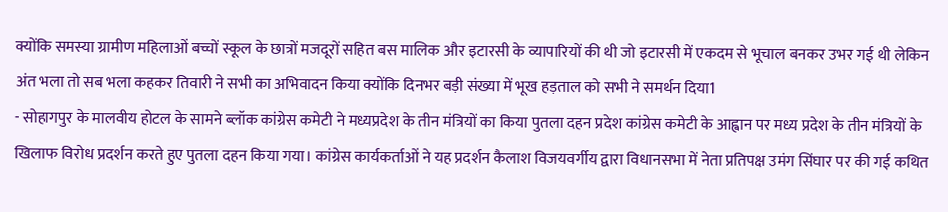क्योंकि समस्या ग्रामीण महिलाओं बच्चों स्कूल के छात्रों मजदूरों सहित बस मालिक और इटारसी के व्यापारियों की थी जो इटारसी में एकदम से भूचाल बनकर उभर गई थी लेकिन अंत भला तो सब भला कहकर तिवारी ने सभी का अभिवादन किया क्योंकि दिनभर बड़ी संख्या में भूख हड़ताल को सभी ने समर्थन दिया1
- सोहागपुर के मालवीय होटल के सामने ब्लॉक कांग्रेस कमेटी ने मध्यप्रदेश के तीन मंत्रियों का किया पुतला दहन प्रदेश कांग्रेस कमेटी के आह्वान पर मध्य प्रदेश के तीन मंत्रियों के खिलाफ विरोध प्रदर्शन करते हुए पुतला दहन किया गया। कांग्रेस कार्यकर्ताओं ने यह प्रदर्शन कैलाश विजयवर्गीय द्वारा विधानसभा में नेता प्रतिपक्ष उमंग सिंघार पर की गई कथित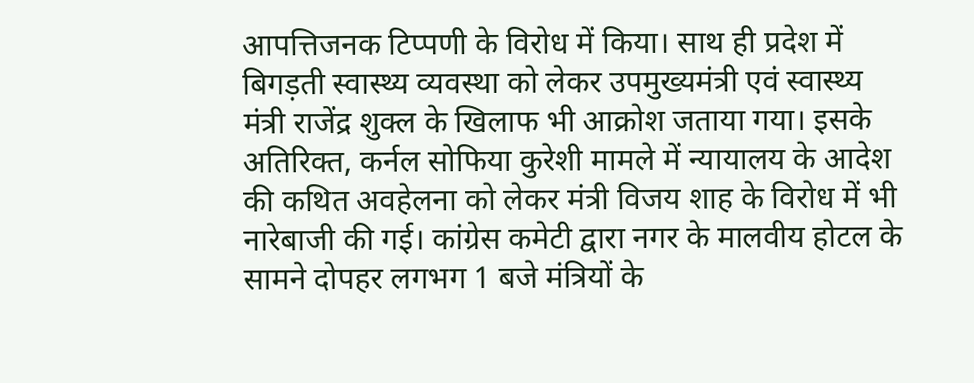आपत्तिजनक टिप्पणी के विरोध में किया। साथ ही प्रदेश में बिगड़ती स्वास्थ्य व्यवस्था को लेकर उपमुख्यमंत्री एवं स्वास्थ्य मंत्री राजेंद्र शुक्ल के खिलाफ भी आक्रोश जताया गया। इसके अतिरिक्त, कर्नल सोफिया कुरेशी मामले में न्यायालय के आदेश की कथित अवहेलना को लेकर मंत्री विजय शाह के विरोध में भी नारेबाजी की गई। कांग्रेस कमेटी द्वारा नगर के मालवीय होटल के सामने दोपहर लगभग 1 बजे मंत्रियों के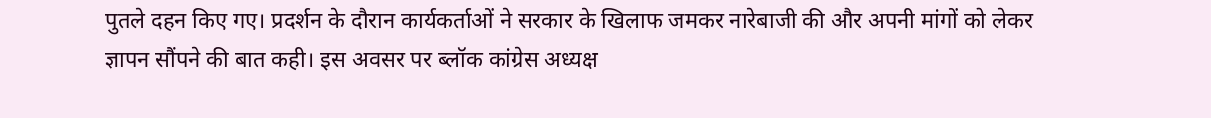पुतले दहन किए गए। प्रदर्शन के दौरान कार्यकर्ताओं ने सरकार के खिलाफ जमकर नारेबाजी की और अपनी मांगों को लेकर ज्ञापन सौंपने की बात कही। इस अवसर पर ब्लॉक कांग्रेस अध्यक्ष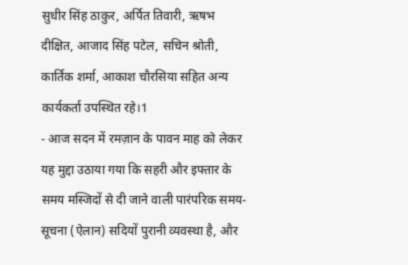सुधीर सिंह ठाकुर, अर्पित तिवारी, ऋषभ दीक्षित, आजाद सिंह पटेल, सचिन श्रोती, कार्तिक शर्मा, आकाश चौरसिया सहित अन्य कार्यकर्ता उपस्थित रहे।1
- आज सदन में रमज़ान के पावन माह को लेकर यह मुद्दा उठाया गया कि सहरी और इफ्तार के समय मस्जिदों से दी जाने वाली पारंपरिक समय-सूचना (ऐलान) सदियों पुरानी व्यवस्था है, और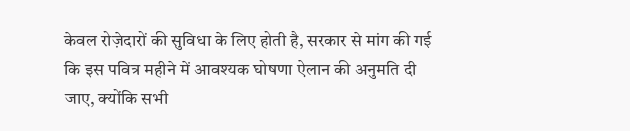केवल रोज़ेदारों की सुविधा के लिए होती है, सरकार से मांग की गई कि इस पवित्र महीने में आवश्यक घोषणा ऐलान की अनुमति दी जाए, क्योंकि सभी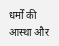धर्मों की आस्था और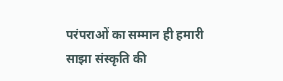परंपराओं का सम्मान ही हमारी साझा संस्कृति की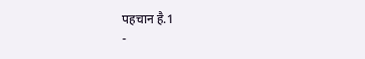पहचान है.1
-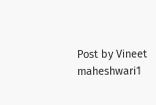Post by Vineet maheshwari1